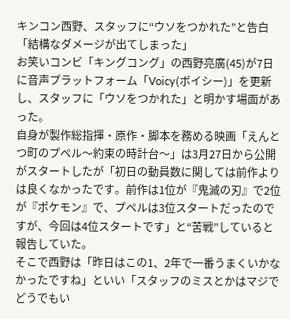キンコン西野、スタッフに“ウソをつかれた”と告白「結構なダメージが出てしまった」
お笑いコンビ「キングコング」の西野亮廣(45)が7日に音声プラットフォーム「Voicy(ボイシー)」を更新し、スタッフに「ウソをつかれた」と明かす場面があった。
自身が製作総指揮・原作・脚本を務める映画「えんとつ町のプペル〜約束の時計台〜」は3月27日から公開がスタートしたが「初日の動員数に関しては前作よりは良くなかったです。前作は1位が『鬼滅の刃』で2位が『ポケモン』で、プペルは3位スタートだったのですが、今回は4位スタートです」と“苦戦”していると報告していた。
そこで西野は「昨日はこの1、2年で一番うまくいかなかったですね」といい「スタッフのミスとかはマジでどうでもい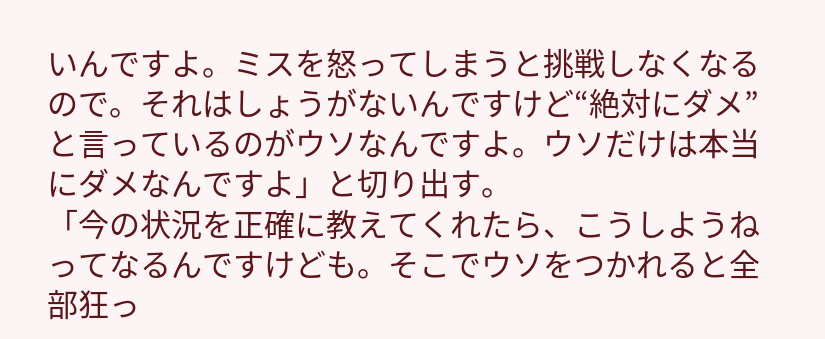いんですよ。ミスを怒ってしまうと挑戦しなくなるので。それはしょうがないんですけど“絶対にダメ”と言っているのがウソなんですよ。ウソだけは本当にダメなんですよ」と切り出す。
「今の状況を正確に教えてくれたら、こうしようねってなるんですけども。そこでウソをつかれると全部狂っ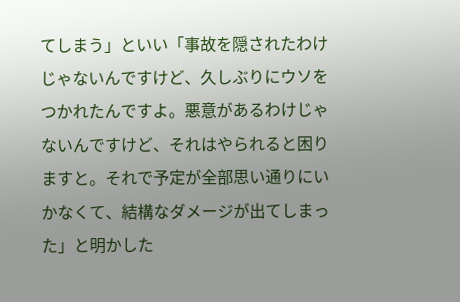てしまう」といい「事故を隠されたわけじゃないんですけど、久しぶりにウソをつかれたんですよ。悪意があるわけじゃないんですけど、それはやられると困りますと。それで予定が全部思い通りにいかなくて、結構なダメージが出てしまった」と明かした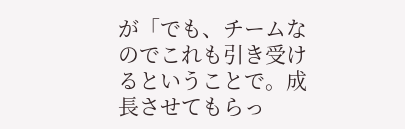が「でも、チームなのでこれも引き受けるということで。成長させてもらっ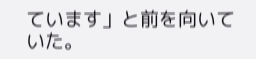ています」と前を向いていた。